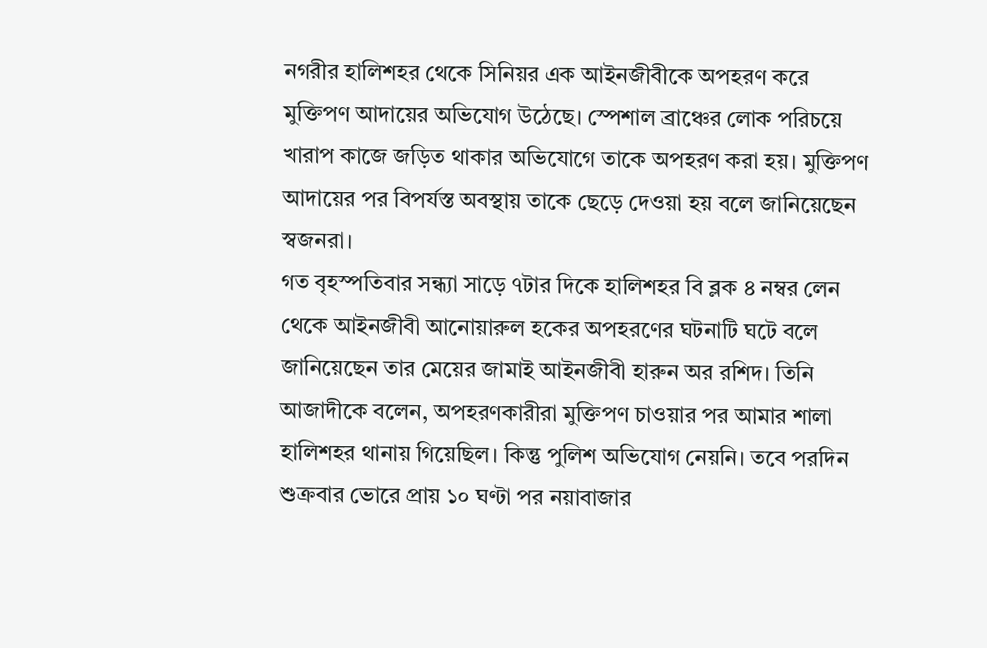নগরীর হালিশহর থেকে সিনিয়র এক আইনজীবীকে অপহরণ করে মুক্তিপণ আদায়ের অভিযোগ উঠেছে। স্পেশাল ব্রাঞ্চের লোক পরিচয়ে খারাপ কাজে জড়িত থাকার অভিযোগে তাকে অপহরণ করা হয়। মুক্তিপণ আদায়ের পর বিপর্যস্ত অবস্থায় তাকে ছেড়ে দেওয়া হয় বলে জানিয়েছেন স্বজনরা।
গত বৃহস্পতিবার সন্ধ্যা সাড়ে ৭টার দিকে হালিশহর বি ব্লক ৪ নম্বর লেন থেকে আইনজীবী আনোয়ারুল হকের অপহরণের ঘটনাটি ঘটে বলে জানিয়েছেন তার মেয়ের জামাই আইনজীবী হারুন অর রশিদ। তিনি আজাদীকে বলেন, অপহরণকারীরা মুক্তিপণ চাওয়ার পর আমার শালা হালিশহর থানায় গিয়েছিল। কিন্তু পুলিশ অভিযোগ নেয়নি। তবে পরদিন শুক্রবার ভোরে প্রায় ১০ ঘণ্টা পর নয়াবাজার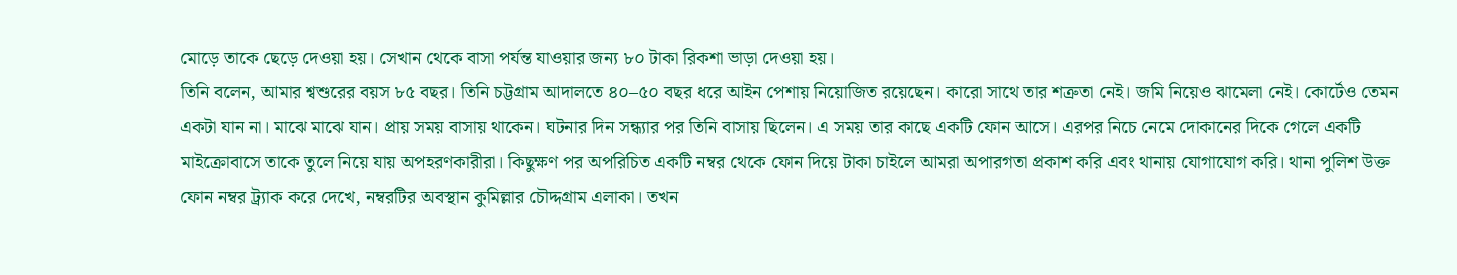মোড়ে তাকে ছেড়ে দেওয়া হয়। সেখান থেকে বাসা পর্যন্ত যাওয়ার জন্য ৮০ টাকা রিকশা ভাড়া দেওয়া হয়।
তিনি বলেন, আমার শ্বশুরের বয়স ৮৫ বছর। তিনি চট্টগ্রাম আদালতে ৪০–৫০ বছর ধরে আইন পেশায় নিয়োজিত রয়েছেন। কারো সাথে তার শত্রুতা নেই। জমি নিয়েও ঝামেলা নেই। কোর্টেও তেমন একটা যান না। মাঝে মাঝে যান। প্রায় সময় বাসায় থাকেন। ঘটনার দিন সন্ধ্যার পর তিনি বাসায় ছিলেন। এ সময় তার কাছে একটি ফোন আসে। এরপর নিচে নেমে দোকানের দিকে গেলে একটি মাইক্রোবাসে তাকে তুলে নিয়ে যায় অপহরণকারীরা। কিছুক্ষণ পর অপরিচিত একটি নম্বর থেকে ফোন দিয়ে টাকা চাইলে আমরা অপারগতা প্রকাশ করি এবং থানায় যোগাযোগ করি। থানা পুলিশ উক্ত ফোন নম্বর ট্র্যাক করে দেখে, নম্বরটির অবস্থান কুমিল্লার চৌদ্দগ্রাম এলাকা। তখন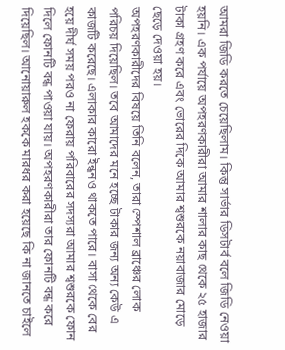আমরা জিডি করতে চেয়েছিলাম। কিন্তু সার্ভার ডিসটার্ব বলে জিডি নেওয়া হয়নি। এক পর্যায়ে অপহরণকারীরা আমার শালার কাছ থেকে ২৫ হাজার টাকা গ্রহণ করে এবং ভোরের দিকে আমার শ্বশুরকে নয়াবাজার মোড়ে ছেড়ে দেওয়া হয়।
অপহরণকারীদের বিষয়ে তিনি বলেন, তারা স্পেশাল ব্রাঞ্চের লোক পরিচয় দিয়েছিল। তবে আমাদের মনে হচ্ছে টাকার জন্য অন্য কেউ এ কাজটি করেছে। এলাকার কারো ইন্ধনও থাকতে পারে। বাসা থেকে বের হয়ে দীর্ঘ সময় পরও না ফেরায় পরিবারের সদস্যরা আমার শ্বশুরকে ফোন দিলে ফোনটি বন্ধ পাওয়া যায়। অপহরণকারীরা তার ফোনটি বন্ধ করে দিয়েছিল। আনোয়ারুল হককে মারধর করা হয়েছে কি না জানতে চাইলে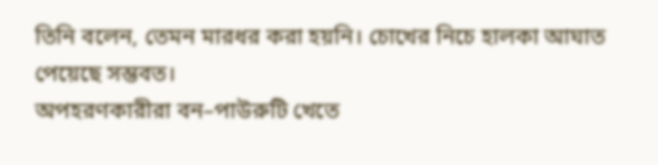তিনি বলেন, তেমন মারধর করা হয়নি। চোখের নিচে হালকা আঘাত পেয়েছে সম্ভবত।
অপহরণকারীরা বন–পাউরুটি খেতে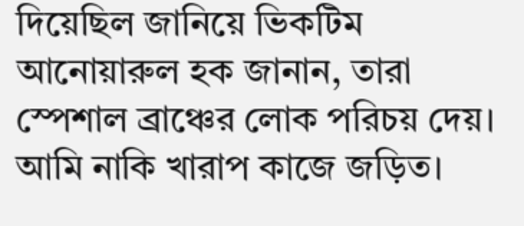দিয়েছিল জানিয়ে ভিকটিম আনোয়ারুল হক জানান, তারা স্পেশাল ব্রাঞ্চের লোক পরিচয় দেয়। আমি নাকি খারাপ কাজে জড়িত।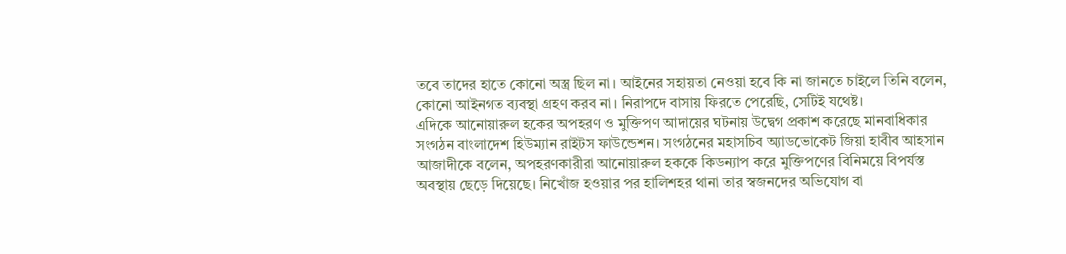তবে তাদের হাতে কোনো অস্ত্র ছিল না। আইনের সহায়তা নেওয়া হবে কি না জানতে চাইলে তিনি বলেন, কোনো আইনগত ব্যবস্থা গ্রহণ করব না। নিরাপদে বাসায় ফিরতে পেরেছি, সেটিই যথেষ্ট।
এদিকে আনোয়ারুল হকের অপহরণ ও মুক্তিপণ আদায়ের ঘটনায় উদ্বেগ প্রকাশ করেছে মানবাধিকার সংগঠন বাংলাদেশ হিউম্যান রাইটস ফাউন্ডেশন। সংগঠনের মহাসচিব অ্যাডভোকেট জিয়া হাবীব আহসান আজাদীকে বলেন, অপহরণকারীরা আনোয়ারুল হককে কিডন্যাপ করে মুক্তিপণের বিনিময়ে বিপর্যস্ত অবস্থায় ছেড়ে দিয়েছে। নিখোঁজ হওয়ার পর হালিশহর থানা তার স্বজনদের অভিযোগ বা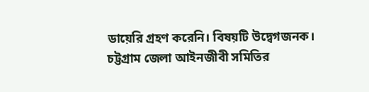ডায়েরি গ্রহণ করেনি। বিষয়টি উদ্বেগজনক।
চট্টগ্রাম জেলা আইনজীবী সমিতির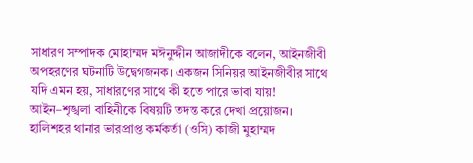সাধারণ সম্পাদক মোহাম্মদ মঈনুদ্দীন আজাদীকে বলেন, আইনজীবী অপহরণের ঘটনাটি উদ্বেগজনক। একজন সিনিয়র আইনজীবীর সাথে যদি এমন হয়, সাধারণের সাথে কী হতে পারে ভাবা যায়! আইন–শৃঙ্খলা বাহিনীকে বিষয়টি তদন্ত করে দেখা প্রয়োজন।
হালিশহর থানার ভারপ্রাপ্ত কর্মকর্তা (ওসি) কাজী মুহাম্মদ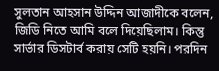সুলতান আহসান উদ্দিন আজাদীকে বলেন, জিডি নিতে আমি বলে দিয়েছিলাম। কিন্তু সার্ভার ডিসটার্ব করায় সেটি হয়নি। পরদিন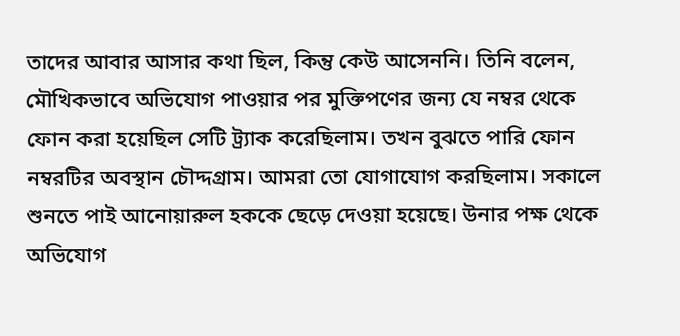তাদের আবার আসার কথা ছিল, কিন্তু কেউ আসেননি। তিনি বলেন, মৌখিকভাবে অভিযোগ পাওয়ার পর মুক্তিপণের জন্য যে নম্বর থেকে ফোন করা হয়েছিল সেটি ট্র্যাক করেছিলাম। তখন বুঝতে পারি ফোন নম্বরটির অবস্থান চৌদ্দগ্রাম। আমরা তো যোগাযোগ করছিলাম। সকালে শুনতে পাই আনোয়ারুল হককে ছেড়ে দেওয়া হয়েছে। উনার পক্ষ থেকে অভিযোগ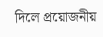দিলে প্রয়োজনীয়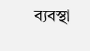ব্যবস্থা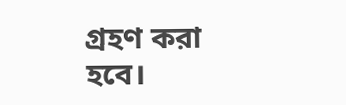গ্রহণ করা হবে।